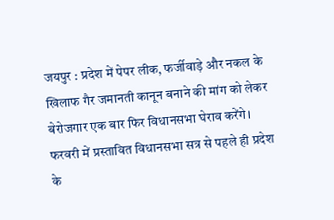जयपुर : प्रदेश में पेपर लीक, फर्जीवाड़े और नकल के खिलाफ गैर जमानती कानून बनाने की मांग को लेकर बेरोजगार एक बार फिर विधानसभा घेराव करेंगे। फरवरी में प्रस्तावित विधानसभा सत्र से पहले ही प्रदेश के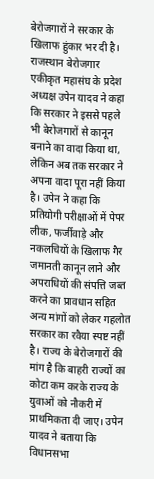बेरोजगारों ने सरकार के खिलाफ हुंकार भर दी है। राजस्थान बेरोजगार एकीकृत महासंघ के प्रदेश अध्यक्ष उपेन यादव ने कहा कि सरकार ने इससे पहले भी बेरोजगारों से कानून बनाने का वादा किया था, लेकिन अब तक सरकार ने अपना वादा पूरा नहीं किया है। उपेन ने कहा कि प्रतियोगी परीक्षाओं में पेपर लीक, फर्जीवाड़े और नकलचियों के खिलाफ गैर जमानती कानून लाने और अपराधियों की संपत्ति जब्त करने का प्रावधान सहित अन्य मांगों को लेकर गहलोत सरकार का रवैया स्पष्ट नहीं है। राज्य के बेरोजगारों की मांग है कि बाहरी राज्यों का कोटा कम करके राज्य के युवाओं को नौकरी में प्राथमिकता दी जाए। उपेन यादव ने बताया कि विधानसभा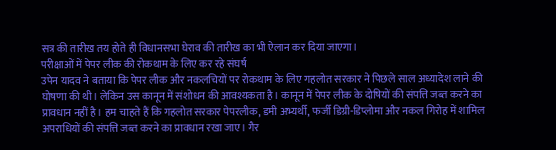सत्र की तारीख तय होते ही विधानसभा घेराव की तारीख का भी ऐलान कर दिया जाएगा।
परीक्षाओं में पेपर लीक की रोकथाम के लिए कर रहे संघर्ष
उपेन यादव ने बताया कि पेपर लीक और नकलचियों पर रोकथाम के लिए गहलोत सरकार ने पिछले साल अध्यादेश लाने की घोषणा की थी। लेकिन उस कानून में संशोधन की आवश्यकता है। कानून में पेपर लीक के दोषियों की संपत्ति जब्त करने का प्रावधान नहीं है। हम चाहते हैं कि गहलोत सरकार पेपरलीक, डमी अभ्यर्थी, फर्जी डिग्री-डिप्लोमा और नकल गिरोह में शामिल अपराधियों की संपत्ति जब्त करने का प्रावधान रखा जाए। गैर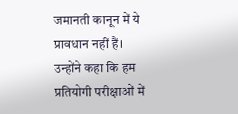जमानती कानून में ये प्रावधान नहीं हैं।
उन्होंने कहा कि हम प्रतियोगी परीक्षाओं में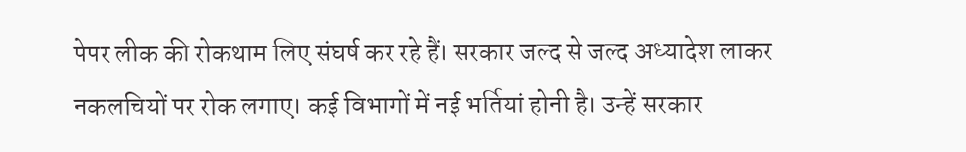पेपर लीक की रोकथाम लिए संघर्ष कर रहे हैं। सरकार जल्द से जल्द अध्यादेश लाकर नकलचियों पर रोक लगाए। कई विभागों में नई भर्तियां होनी है। उन्हें सरकार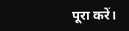पूरा करें।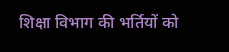शिक्षा विभाग की भर्तियों को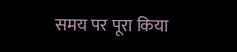समय पर पूरा किया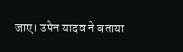जाए। उपेन यादव ने बताया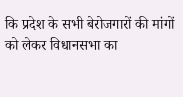कि प्रदेश के सभी बेरोजगारों की मांगों को लेकर विधानसभा का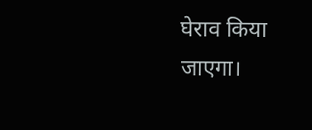घेराव किया जाएगा।